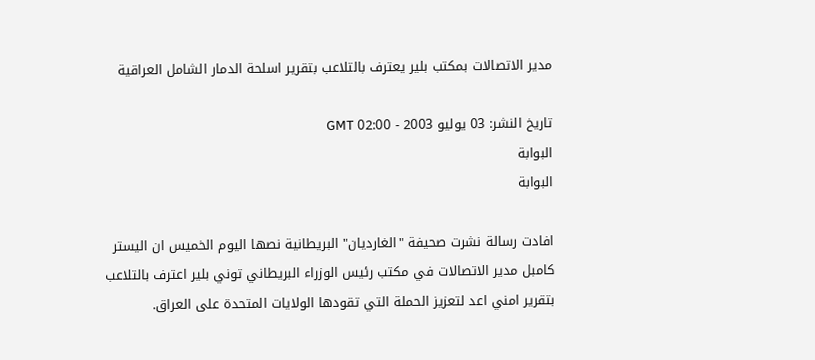مدير الاتصالات بمكتب بلير يعترف بالتلاعب بتقرير اسلحة الدمار الشامل العراقية

تاريخ النشر: 03 يوليو 2003 - 02:00 GMT
البوابة
البوابة

افادت رسالة نشرت صحيفة "الغارديان" البريطانية نصها اليوم الخميس ان اليستر كامبل مدير الاتصالات في مكتب رئيس الوزراء البريطاني توني بلير اعترف بالتلاعب بتقرير امني اعد لتعزيز الحملة التي تقودها الولايات المتحدة على العراق.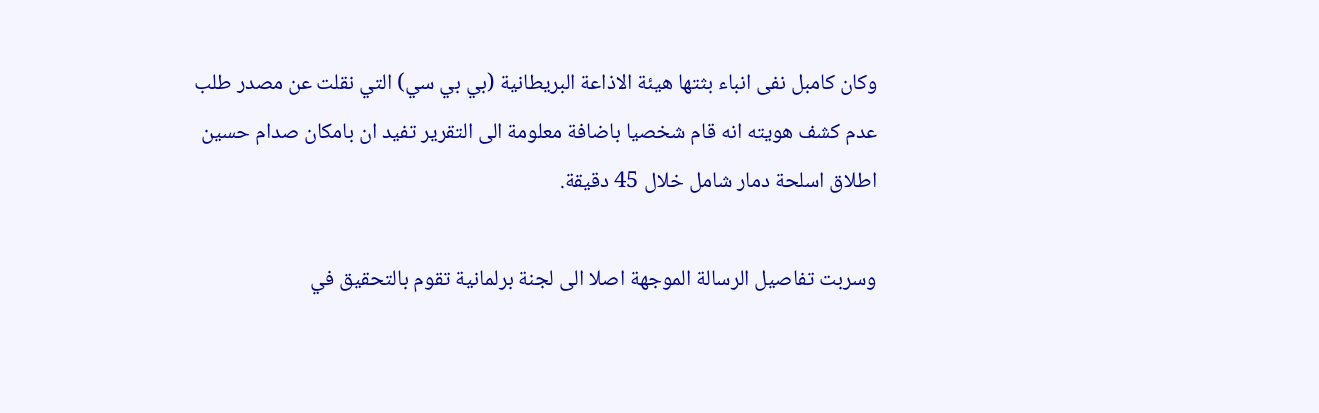وكان كامبل نفى انباء بثتها هيئة الاذاعة البريطانية (بي بي سي) التي نقلت عن مصدر طلب عدم كشف هويته انه قام شخصيا باضافة معلومة الى التقرير تفيد ان بامكان صدام حسين اطلاق اسلحة دمار شامل خلال 45 دقيقة.

وسربت تفاصيل الرسالة الموجهة اصلا الى لجنة برلمانية تقوم بالتحقيق في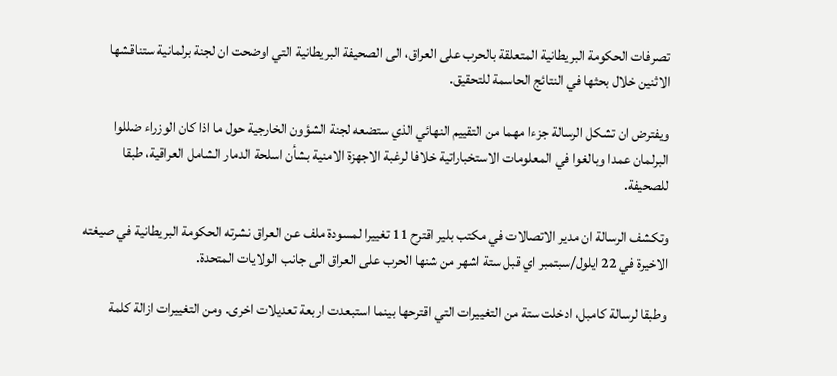تصرفات الحكومة البريطانية المتعلقة بالحرب على العراق، الى الصحيفة البريطانية التي اوضحت ان لجنة برلمانية ستناقشها الاثنين خلال بحثها في النتائج الحاسمة للتحقيق.

ويفترض ان تشكل الرسالة جزءا مهما من التقييم النهائي الذي ستضعه لجنة الشؤون الخارجية حول ما اذا كان الوزراء ضللوا البرلمان عمدا وبالغوا في المعلومات الاستخباراتية خلافا لرغبة الاجهزة الامنية بشأن اسلحة الدمار الشامل العراقية، طبقا للصحيفة.

وتكشف الرسالة ان مدير الاتصالات في مكتب بلير اقترح 11 تغييرا لمسودة ملف عن العراق نشرته الحكومة البريطانية في صيغته الاخيرة في 22 ايلول/سبتمبر اي قبل ستة اشهر من شنها الحرب على العراق الى جانب الولايات المتحدة.

وطبقا لرسالة كامبل، ادخلت ستة من التغييرات التي اقترحها بينما استبعدت اربعة تعديلات اخرى. ومن التغييرات ازالة كلمة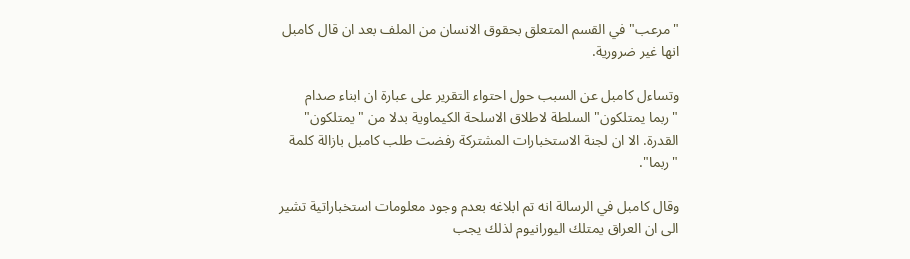"مرعب" في القسم المتعلق بحقوق الانسان من الملف بعد ان قال كامبل انها غير ضرورية.

وتساءل كامبل عن السبب حول احتواء التقرير على عبارة ان ابناء صدام "ربما يمتلكون" السلطة لاطلاق الاسلحة الكيماوية بدلا من "يمتلكون" القدرة. الا ان لجنة الاستخبارات المشتركة رفضت طلب كامبل بازالة كلمة "ربما".

وقال كامبل في الرسالة انه تم ابلاغه بعدم وجود معلومات استخباراتية تشير الى ان العراق يمتلك اليورانيوم لذلك يجب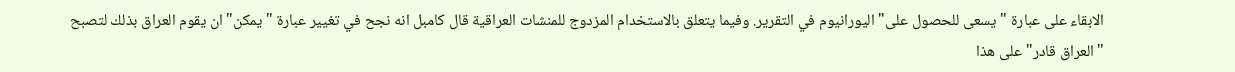الابقاء على عبارة "يسعى للحصول على" اليورانيوم في التقرير. وفيما يتعلق بالاستخدام المزدوج للمنشات العراقية قال كامبل انه نجح في تغيير عبارة "يمكن" ان يقوم العراق بذلك لتصبح "العراق قادر" على هذا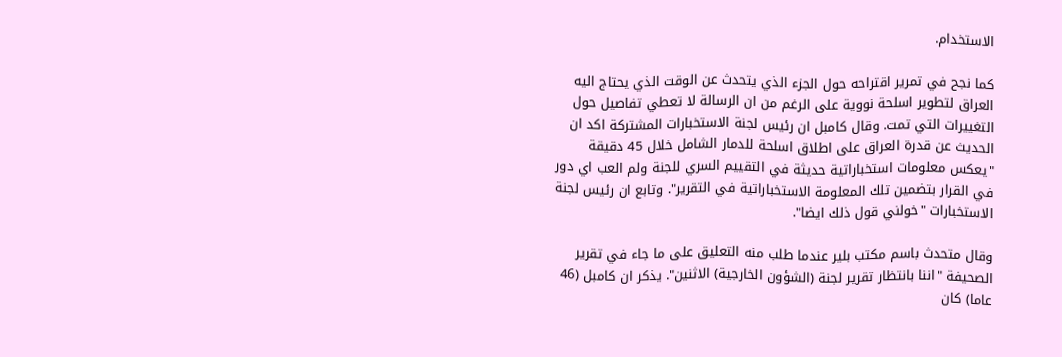الاستخدام.

كما نجح في تمرير اقتراحه حول الجزء الذي يتحدث عن الوقت الذي يحتاج اليه العراق لتطوير اسلحة نووية على الرغم من ان الرسالة لا تعطي تفاصيل حول التغييرات التي تمت. وقال كامبل ان رئيس لجنة الاستخبارات المشتركة اكد ان الحديث عن قدرة العراق على اطلاق اسلحة للدمار الشامل خلال 45 دقيقة "يعكس معلومات استخباراتية حديثة في التقييم السري للجنة ولم العب اي دور في القرار بتضمين تلك المعلومة الاستخباراتية في التقرير". وتابع ان رئيس لجنة الاستخبارات "خولني قول ذلك ايضا".

وقال متحدث باسم مكتب بلير عندما طلب منه التعليق على ما جاء في تقرير الصحيفة "اننا بانتظار تقرير لجنة (الشؤون الخارجية) الاثنين". يذكر ان كامبل (46 عاما) كان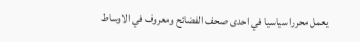يعمل محررا سياسيا في احدى صحف الفضائح ومعروف في الاوساط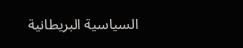السياسية البريطانية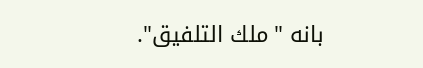بانه "ملك التلفيق".